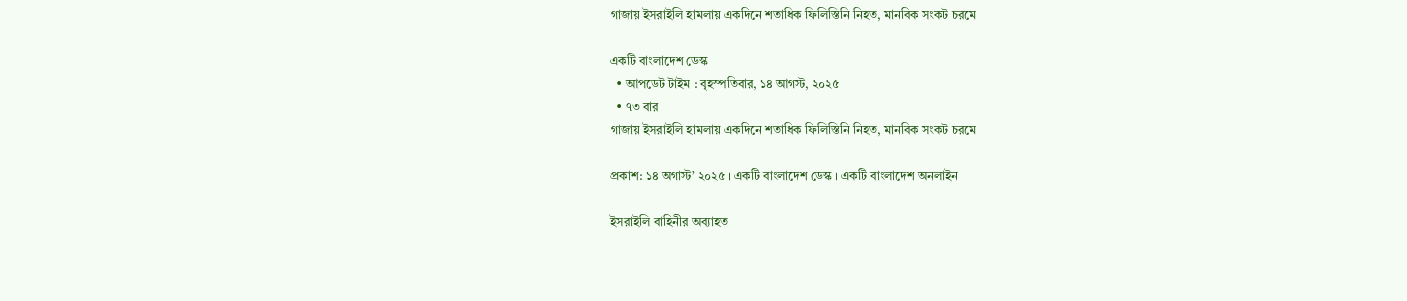গাজায় ইসরাইলি হামলায় একদিনে শতাধিক ফিলিস্তিনি নিহত, মানবিক সংকট চরমে

একটি বাংলাদেশ ডেস্ক
  • আপডেট টাইম : বৃহস্পতিবার, ১৪ আগস্ট, ২০২৫
  • ৭৩ বার
গাজায় ইসরাইলি হামলায় একদিনে শতাধিক ফিলিস্তিনি নিহত, মানবিক সংকট চরমে

প্রকাশ: ১৪ অগাস্ট’ ২০২৫ । একটি বাংলাদেশ ডেস্ক । একটি বাংলাদেশ অনলাইন

ইসরাইলি বাহিনীর অব্যাহত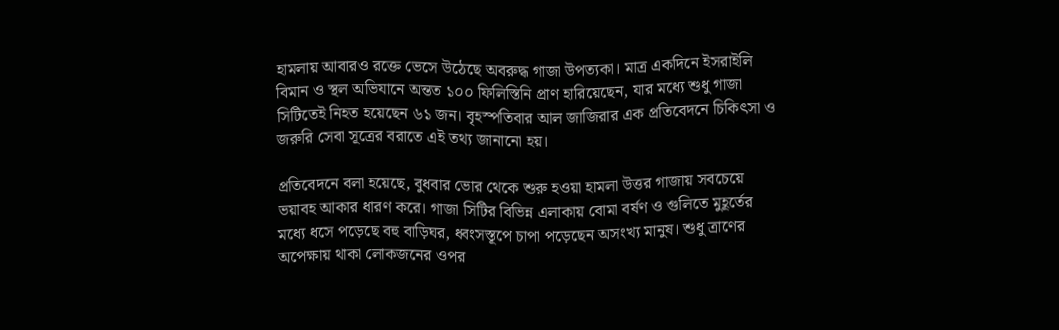হামলায় আবারও রক্তে ভেসে উঠেছে অবরুদ্ধ গাজা উপত্যকা। মাত্র একদিনে ইসরাইলি বিমান ও স্থল অভিযানে অন্তত ১০০ ফিলিস্তিনি প্রাণ হারিয়েছেন, যার মধ্যে শুধু গাজা সিটিতেই নিহত হয়েছেন ৬১ জন। বৃহস্পতিবার আল জাজিরার এক প্রতিবেদনে চিকিৎসা ও জরুরি সেবা সূত্রের বরাতে এই তথ্য জানানো হয়।

প্রতিবেদনে বলা হয়েছে, বুধবার ভোর থেকে শুরু হওয়া হামলা উত্তর গাজায় সবচেয়ে ভয়াবহ আকার ধারণ করে। গাজা সিটির বিভিন্ন এলাকায় বোমা বর্ষণ ও গুলিতে মুহূর্তের মধ্যে ধসে পড়েছে বহু বাড়িঘর, ধ্বংসস্তূপে চাপা পড়েছেন অসংখ্য মানুষ। শুধু ত্রাণের অপেক্ষায় থাকা লোকজনের ওপর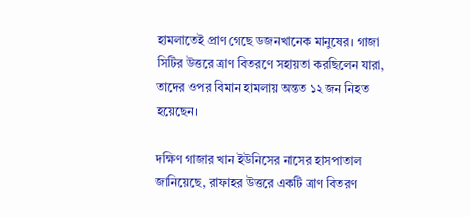হামলাতেই প্রাণ গেছে ডজনখানেক মানুষের। গাজা সিটির উত্তরে ত্রাণ বিতরণে সহায়তা করছিলেন যারা, তাদের ওপর বিমান হামলায় অন্তত ১২ জন নিহত হয়েছেন।

দক্ষিণ গাজার খান ইউনিসের নাসের হাসপাতাল জানিয়েছে, রাফাহর উত্তরে একটি ত্রাণ বিতরণ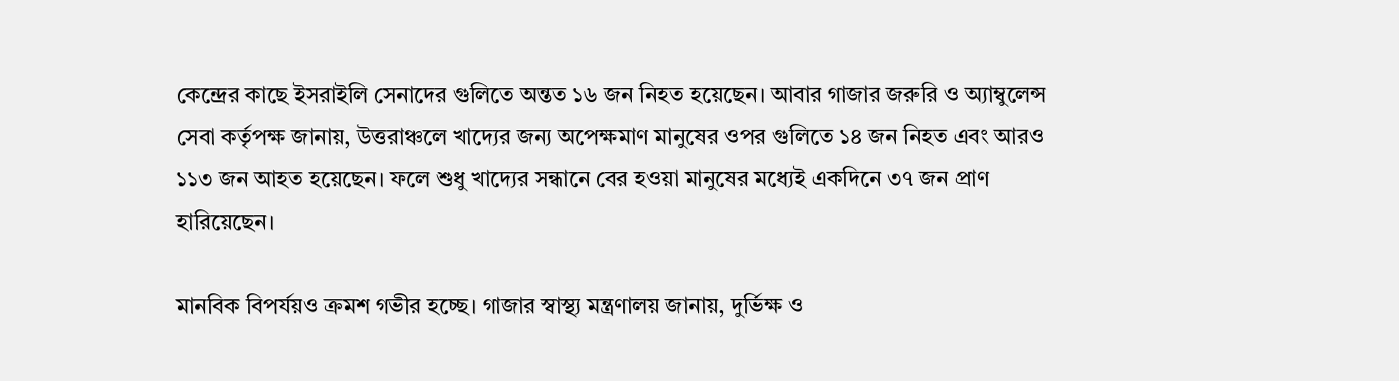কেন্দ্রের কাছে ইসরাইলি সেনাদের গুলিতে অন্তত ১৬ জন নিহত হয়েছেন। আবার গাজার জরুরি ও অ্যাম্বুলেন্স সেবা কর্তৃপক্ষ জানায়, উত্তরাঞ্চলে খাদ্যের জন্য অপেক্ষমাণ মানুষের ওপর গুলিতে ১৪ জন নিহত এবং আরও ১১৩ জন আহত হয়েছেন। ফলে শুধু খাদ্যের সন্ধানে বের হওয়া মানুষের মধ্যেই একদিনে ৩৭ জন প্রাণ হারিয়েছেন।

মানবিক বিপর্যয়ও ক্রমশ গভীর হচ্ছে। গাজার স্বাস্থ্য মন্ত্রণালয় জানায়, দুর্ভিক্ষ ও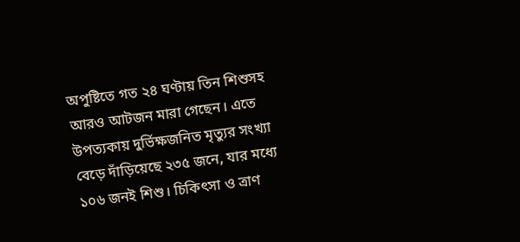অপুষ্টিতে গত ২৪ ঘণ্টায় তিন শিশুসহ আরও আটজন মারা গেছেন। এতে উপত্যকায় দুর্ভিক্ষজনিত মৃত্যুর সংখ্যা বেড়ে দাঁড়িয়েছে ২৩৫ জনে, যার মধ্যে ১০৬ জনই শিশু। চিকিৎসা ও ত্রাণ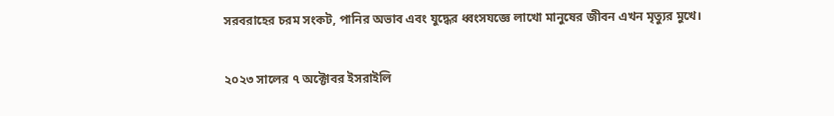সরবরাহের চরম সংকট, পানির অভাব এবং যুদ্ধের ধ্বংসযজ্ঞে লাখো মানুষের জীবন এখন মৃত্যুর মুখে।

২০২৩ সালের ৭ অক্টোবর ইসরাইলি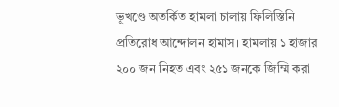ভূখণ্ডে অতর্কিত হামলা চালায় ফিলিস্তিনি প্রতিরোধ আন্দোলন হামাস। হামলায় ১ হাজার ২০০ জন নিহত এবং ২৫১ জনকে জিম্মি করা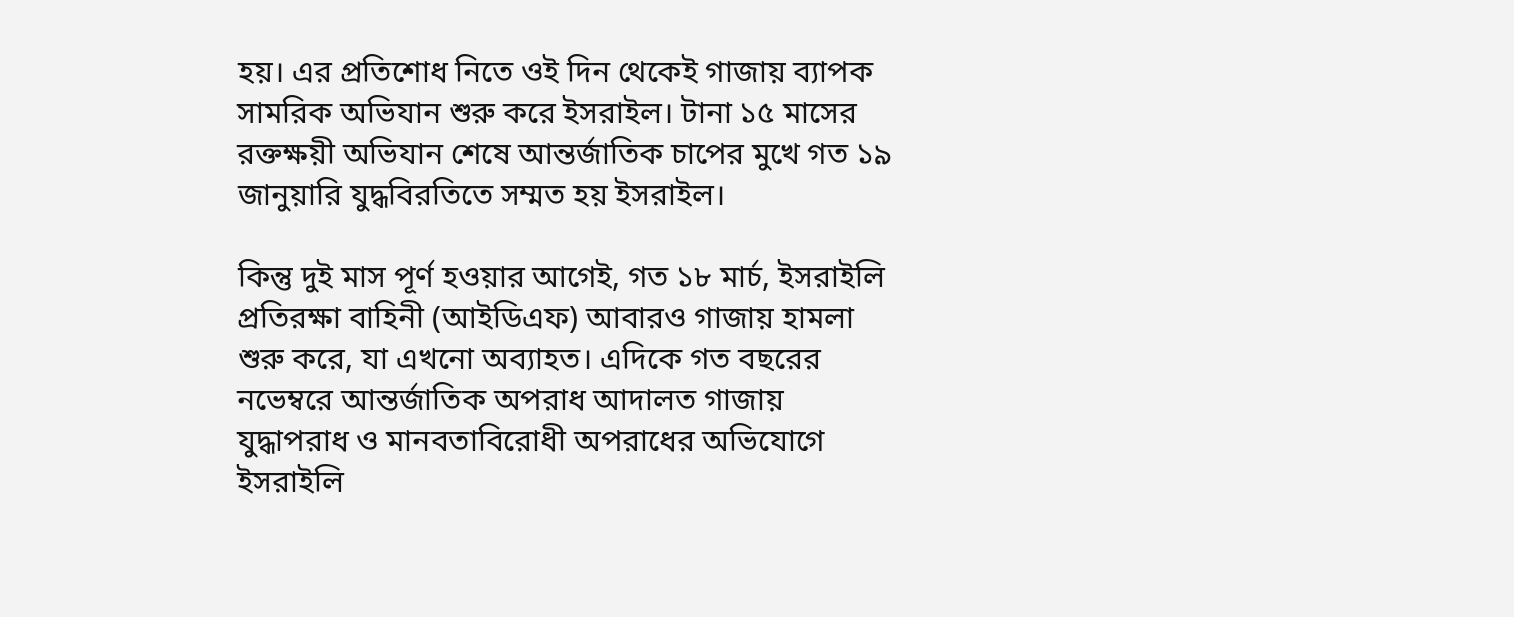হয়। এর প্রতিশোধ নিতে ওই দিন থেকেই গাজায় ব্যাপক সামরিক অভিযান শুরু করে ইসরাইল। টানা ১৫ মাসের রক্তক্ষয়ী অভিযান শেষে আন্তর্জাতিক চাপের মুখে গত ১৯ জানুয়ারি যুদ্ধবিরতিতে সম্মত হয় ইসরাইল।

কিন্তু দুই মাস পূর্ণ হওয়ার আগেই, গত ১৮ মার্চ, ইসরাইলি প্রতিরক্ষা বাহিনী (আইডিএফ) আবারও গাজায় হামলা শুরু করে, যা এখনো অব্যাহত। এদিকে গত বছরের নভেম্বরে আন্তর্জাতিক অপরাধ আদালত গাজায় যুদ্ধাপরাধ ও মানবতাবিরোধী অপরাধের অভিযোগে ইসরাইলি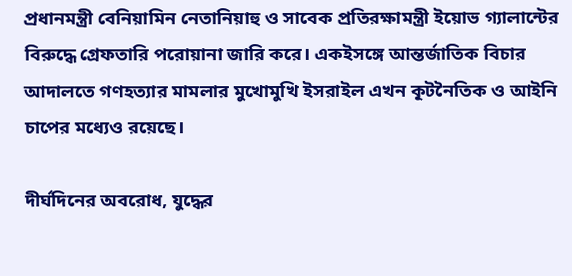প্রধানমন্ত্রী বেনিয়ামিন নেতানিয়াহু ও সাবেক প্রতিরক্ষামন্ত্রী ইয়োভ গ্যালান্টের বিরুদ্ধে গ্রেফতারি পরোয়ানা জারি করে। একইসঙ্গে আন্তর্জাতিক বিচার আদালতে গণহত্যার মামলার মুখোমুখি ইসরাইল এখন কূটনৈতিক ও আইনি চাপের মধ্যেও রয়েছে।

দীর্ঘদিনের অবরোধ, যুদ্ধের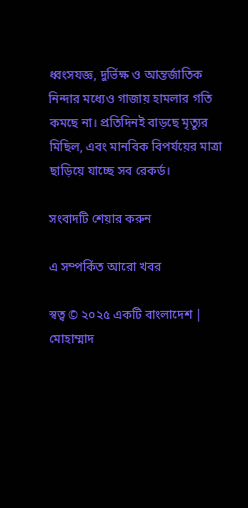ধ্বংসযজ্ঞ, দুর্ভিক্ষ ও আন্তর্জাতিক নিন্দার মধ্যেও গাজায় হামলার গতি কমছে না। প্রতিদিনই বাড়ছে মৃত্যুর মিছিল, এবং মানবিক বিপর্যয়ের মাত্রা ছাড়িয়ে যাচ্ছে সব রেকর্ড।

সংবাদটি শেয়ার করুন

এ সম্পর্কিত আরো খবর

স্বত্ব © ২০২৫ একটি বাংলাদেশ | মোহাম্মাদ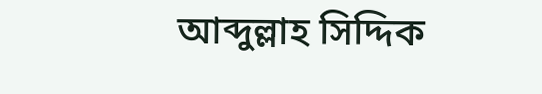আব্দুল্লাহ সিদ্দিক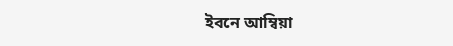ইবনে আম্বিয়া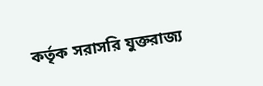কর্তৃক সরাসরি যুক্তরাজ্য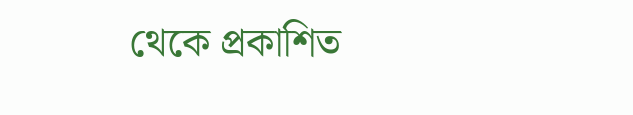থেকে প্রকাশিত